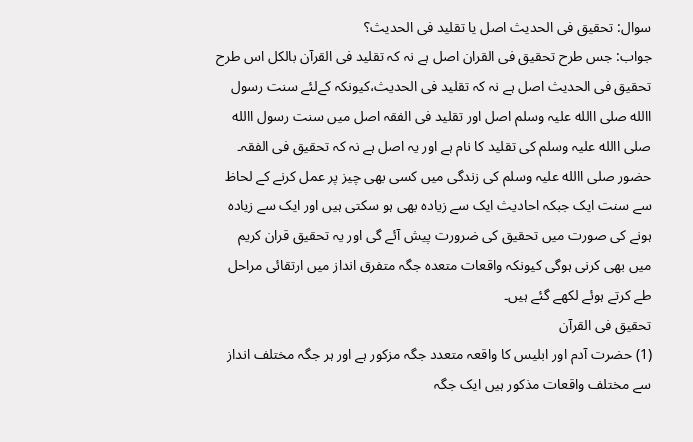سوال: تحقیق فی الحدیث اصل یا تقلید فی الحدیث؟
جواب: جس طرح تحقیق فی القران اصل ہے نہ کہ تقلید فی القرآن بالکل اس طرح تحقیق فی الحدیث اصل ہے نہ کہ تقلید فی الحدیث،کیونکہ کےلئے سنت رسول االله صلی االله علیہ وسلم اصل اور تقلید فی الفقہ اصل میں سنت رسول االله صلی االله علیہ وسلم کی تقلید کا نام ہے اور يہ اصل ہے نہ کہ تحقیق فی الفقہ۔ حضور صلی االله علیہ وسلم کی زندگی میں کسی بھی چیز پر عمل کرنے کے لحاظ سے سنت ايک جبکہ احادیث ايک سے زیادہ بھی ہو سکتی ہیں اور ايک سے زیادہ ہونے کی صورت میں تحقیق کی ضرورت پیش آئے گی اور يہ تحقیق قران کریم میں بھی کرنی ہوگی کیونکہ واقعات متعدہ جگہ متفرق انداز میں ارتقائی مراحل طے کرتے ہوئے لکھے گئے ہیں۔
تحقیق فی القرآن
(1) حضرت آدم اور ابلیس کا واقعہ متعدد جگہ مزکور ہے اور ہر جگہ مختلف انداز سے مختلف واقعات مذکور ہیں ايک جگہ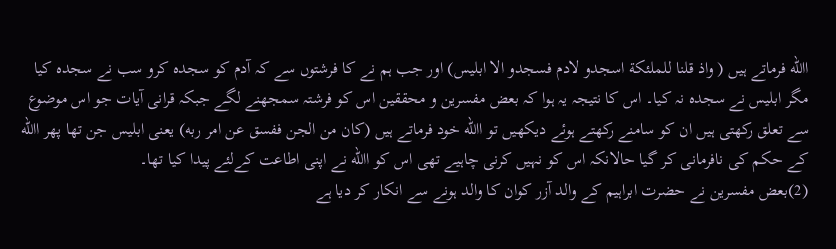االله فرماتے ہیں ( واذ قلنا للملئکة اسجدو لادم فسجدو الا ابلیس) اور جب ہم نے کا فرشتوں سے کہ آدم کو سجدہ کرو سب نے سجدہ کیا مگر ابلیس نے سجدہ نہ کیا۔ اس کا نتیجہ يہ ہوا کہ بعض مفسرین و محققین اس کو فرشتہ سمجھنے لگے جبکہ قرانی آیات جو اس موضوع سے تعلق رکھتی ہیں ان کو سامنے رکھتے ہوئے ديکھیں تو االله خود فرماتے ہیں (کان من الجن ففسق عن امر ربه) یعنی ابلیس جن تھا پھر االله کے حکم کی نافرمانی کر گیا حالانکہ اس کو نہیں کرنی چاہيے تھی اس کو االله نے اپنی اطاعت کےلئے پیدا کیا تھا۔
(2)بعض مفسرین نے حضرت ابراہیم کے والد آزر کوان کا والد ہونے سے انکار کر دیا ہے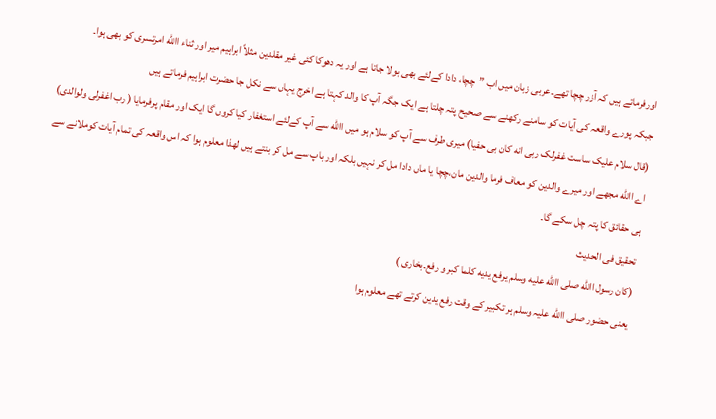اورفرماتے ہیں کہ آزر چچا تھے۔عربی زبان میں اب ”چچا، دادا کےلئے بھی بولا جاتا ہے اور يہ دھوکا کئی غیر مقلدین مثلاً ابراہیم میر اور ثناء االله امرتسری کو بھی ہوا۔
جبکہ پورے واقعہ کی آیات کو سامنے رکھنے سے صحیح پتہ چلتا ہے ايک جگہ آپ کا والد کہتا ہے اخرج یہاں سے نکل جا حضرت ابراہیم فرماتے ہیں
(قال سلام علیک ساست غفرلک ربی انه کان بی حفیا) میری طرف سے آپ کو سلام ہو میں االله سے آپ کےلئے استغفار کیا کروں گا ايک اور مقام پرفرمایا ( رب اغفرلی ولوالدی) اے االله مجھے اور میرے والدین کو معاف فرما والدین مان،چچا یا ماں دادا مل کر نہیں بلکہ اور باپ سے مل کر بنتے ہیں لھذا معلوم ہوا کہ اس واقعہ کی تمام آیات کوملانے سے ہی حقائق کا پتہ چل سکے گا۔
تحقیق فی الحدیث
(کان رسول االله صلی االله علیه وسلم یرفع یدیه کلما کبر و رفع۔بخاری )
یعنی حضور صلی االله علیہ وسلم ہر تکبیر کے وقت رفع یدین کرتے تھے معلوم ہوا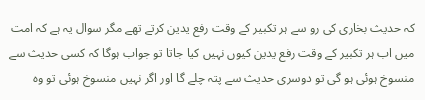کہ حدیث بخاری کی رو سے ہر تکبیر کے وقت رفع یدین کرتے تھے مگر سوال يہ ہے کہ امت میں اب ہر تکبیر کے وقت رفع یدین کیوں نہیں کیا جاتا تو جواب ہوگا کہ کسی حدیث سے منسوخ ہوئی ہو گی تو دوسری حدیث سے پتہ چلے گا اور اگر نہیں منسوخ ہوئی تو وہ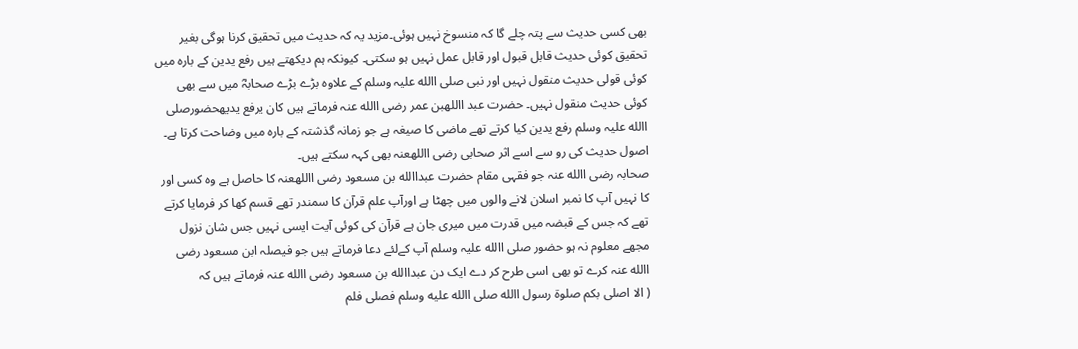بھی کسی حدیث سے پتہ چلے گا کہ منسوخ نہیں ہوئی۔مزید يہ کہ حدیث میں تحقیق کرنا ہوگی بغیر تحقیق کوئی حدیث قابل قبول اور قابل عمل نہیں ہو سکتی۔ کیونکہ ہم ديکھتے ہیں رفع یدین کے بارہ میں کوئی قولی حدیث منقول نہیں اور نبی صلی االله علیہ وسلم کے علاوہ بڑے بڑے صحابہؓ میں سے بھی کوئی حدیث منقول نہیں۔ حضرت عبد االلهبن عمر رضی االله عنہ فرماتے ہیں کان یرفع یدیهحضورصلی االله علیہ وسلم رفع یدین کیا کرتے تھے ماضی کا صیغہ ہے جو زمانہ گذشتہ کے بارہ میں وضاحت کرتا ہے۔ اصول حدیث کی رو سے اسے اثر صحابی رضی االلهعنہ بھی کہہ سکتے ہیں۔
صحابہ رضی االله عنہ جو فقہی مقام حضرت عبداالله بن مسعود رضی االلهعنہ کا حاصل ہے وہ کسی اور کا نہیں آپ کا نمبر اسلان لانے والوں میں چھٹا ہے اورآپ علم قرآن کا سمندر تھے قسم کھا کر فرمایا کرتے تھے کہ جس کے قبضہ میں قدرت میں میری جان ہے قرآن کی کوئی آیت ایسی نہیں جس شان نزول مجھے معلوم نہ ہو حضور صلی االله علیہ وسلم آپ کےلئے دعا فرماتے ہیں جو فیصلہ ابن مسعود رضی االله عنہ کرے تو بھی اسی طرح کر دے ايک دن عبداالله بن مسعود رضی االله عنہ فرماتے ہیں کہ
( الا اصلی بکم صلوة رسول االله صلی االله علیه وسلم فصلی فلم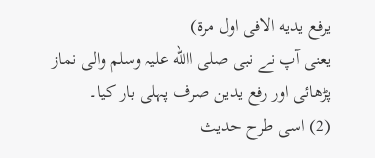یرفع یدیه الافی اول مرة)
یعنی آپ نے نبی صلی االله علیہ وسلم والی نماز پڑھائی اور رفع یدین صرف پہلی بار کیا۔
(2) اسی طرح حدیث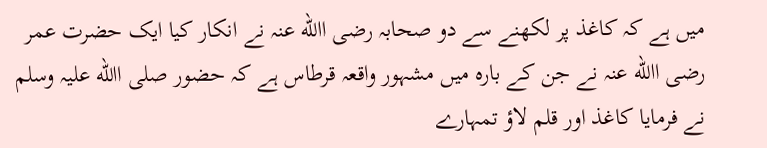میں ہے کہ کاغذ پر لکھنے سے دو صحابہ رضی االله عنہ نے انکار کیا ايک حضرت عمر رضی االله عنہ نے جن کے بارہ میں مشہور واقعہ قرطاس ہے کہ حضور صلی االله علیہ وسلم نے فرمایا کاغذ اور قلم لاؤ تمہارے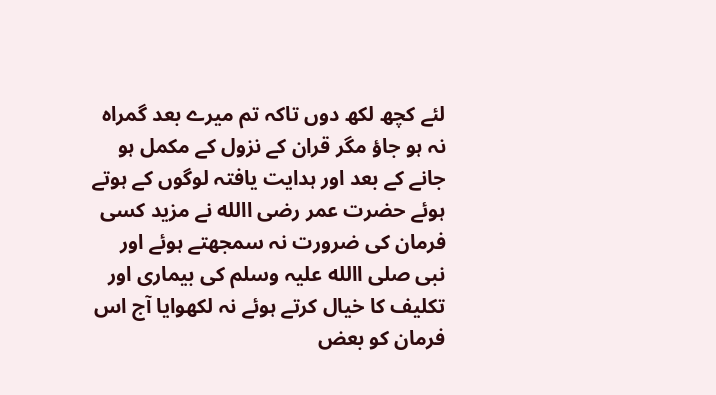لئے کچھ لکھ دوں تاکہ تم میرے بعد گمراہ نہ ہو جاؤ مگر قران کے نزول کے مکمل ہو جانے کے بعد اور ہدایت یافتہ لوگوں کے ہوتے ہوئے حضرت عمر رضی االله نے مزید کسی فرمان کی ضرورت نہ سمجھتے ہوئے اور نبی صلی االله علیہ وسلم کی بیماری اور تکلیف کا خیال کرتے ہوئے نہ لکھوایا آج اس فرمان کو بعض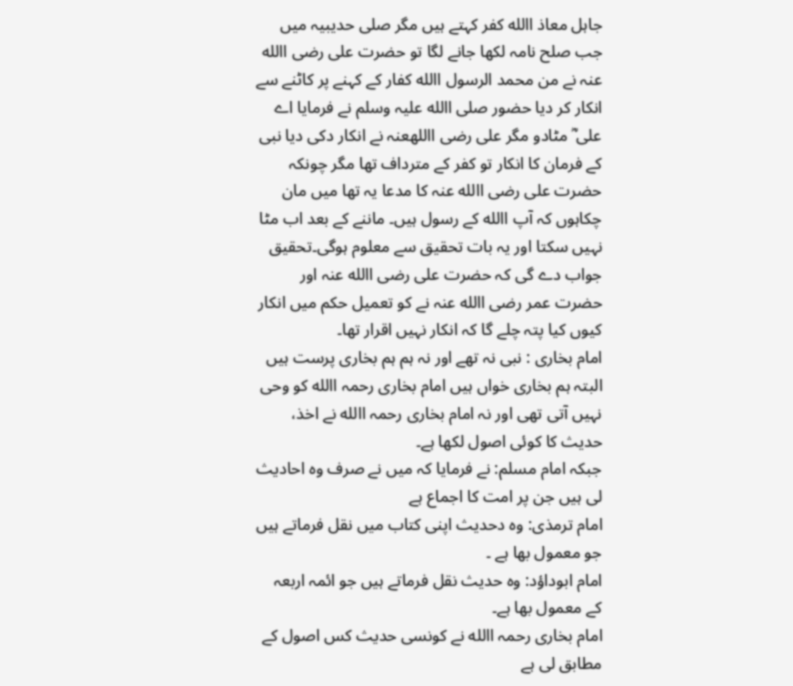جاہل معاذ االله کفر کہتے ہیں مگر صلی حدیبیہ میں جب صلح نامہ لکھا جانے لگا تو حضرت علی رضی االله عنہ نے من محمد الرسول االله کفار کے کہنے پر کاٹنے سے انکار کر دیا حضور صلی االله علیہ وسلم نے فرمایا اے علی ؓ مٹادو مگر علی رضی االلهعنہ نے انکار دکی دیا نبی کے فرمان کا انکار تو کفر کے مترداف تھا مگر چونکہ حضرت علی رضی االله عنہ کا مدعا يہ تھا میں مان چکاہوں کہ آپ االله کے رسول ہیں۔ ماننے کے بعد اب مٹا نہیں سکتا اور يہ بات تحقیق سے معلوم ہوگی۔تحقیق جواب دے گی کہ حضرت علی رضی االله عنہ اور حضرت عمر رضی االله عنہ نے کو تعمیل حکم میں انکار کیوں کیا پتہ چلے گا کہ انکار نہیں اقرار تھا۔
امام بخاری : نبی نہ تھے اور نہ ہم ہم بخاری پرست ہیں البتہ ہم بخاری خواں ہیں امام بخاری رحمہ االله کو وحی نہیں آتی تھی اور نہ امام بخاری رحمہ االله نے اخذ، حدیث کا کوئی اصول لکھا ہے۔
جبکہ امام مسلم: نے فرمایا کہ میں نے صرف وہ احادیث لی ہیں جن پر امت کا اجماع ہے
امام ترمذی: وہ دحدیث اپنی کتاب میں نقل فرماتے ہیں جو معمول بھا ہے ۔
امام ابوداؤد: وہ حدیث نقل فرماتے ہیں جو ائمہ اربعہ کے معمول بھا ہے۔
امام بخاری رحمہ االله نے کونسی حدیث کس اصول کے مطابق لی ہے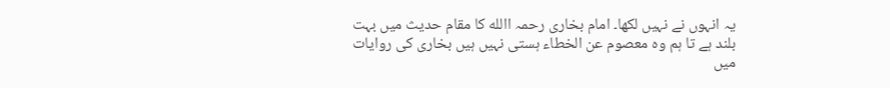يہ انہوں نے نہیں لکھا۔ امام بخاری رحمہ االله کا مقام حدیث میں بہت بلند ہے تا ہم وہ معصوم عن الخطاء ہستی نہیں ہیں بخاری کی روایات میں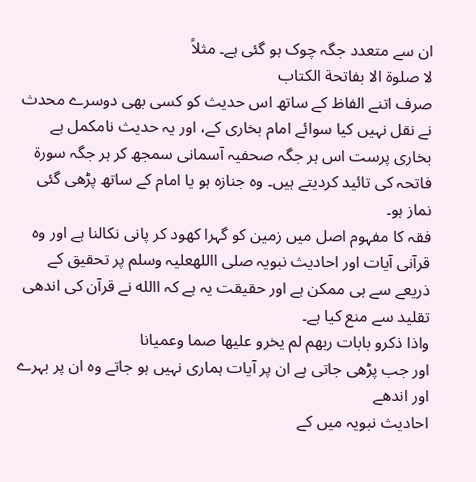ان سے متعدد جگہ چوک ہو گئی ہے۔ مثلاً
لا صلوة الا بفاتحة الکتاب
صرف اتنے الفاظ کے ساتھ اس حدیث کو کسی بھی دوسرے محدث نے نقل نہیں کیا سوائے امام بخاری کے، اور يہ حدیث نامکمل ہے بخاری پرست اس ہر جگہ صحفیہ آسمانی سمجھ کر ہر جگہ سورة فاتحہ کی تائید کرديتے ہیں۔ وہ جنازہ ہو یا امام کے ساتھ پڑھی گئی نماز ہو۔
فقہ کا مفہوم اصل میں زمین کو گہرا کھود کر پانی نکالنا ہے اور وہ قرآنی آیات اور احادیث نبویہ صلی االلهعلیہ وسلم پر تحقیق کے ذریعے سے ہی ممکن ہے اور حقیقت یہ ہے کہ االله نے قرآن کی اندھی تقلید سے منع کیا ہے۔
واذا ذکرو بابات ربهم لم یخرو علیها صما وعمیانا
اور جب پڑھی جاتی ہے ان پر آیات ہماری نہیں ہو جاتے وہ ان پر بہرے اور اندھے
احادیث نبویہ میں کے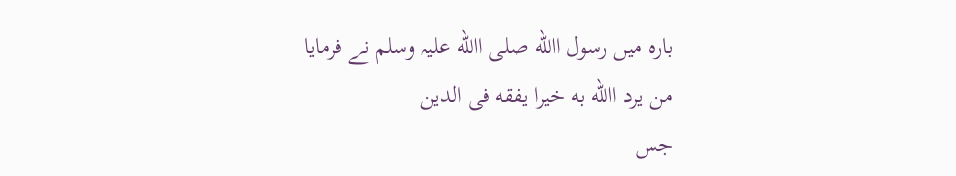بارہ میں رسول االله صلی االله علیہ وسلم نے فرمایا
من یرد االله به خیرا یفقه فی الدین
جس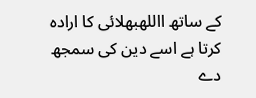کے ساتھ االلهبھلائی کا ارادہ کرتا ہے اسے دین کی سمجھ دے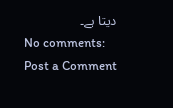دیتا ہے۔
No comments:
Post a Comment